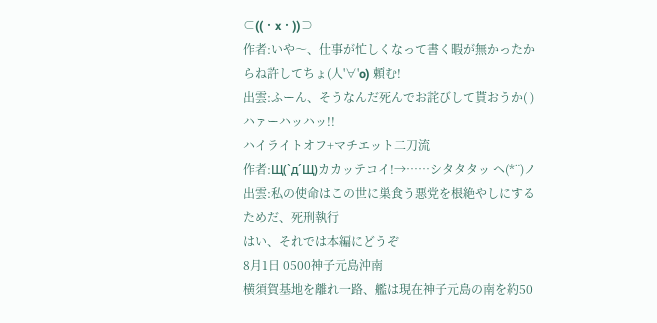⊂((・x・))⊃
作者:いや〜、仕事が忙しくなって書く暇が無かったからね許してちょ(人'∀'o) 頼む!
出雲:ふーん、そうなんだ死んでお詫びして貰おうか( )ハァーハッハッ!!
ハイライトオフ+マチエット二刀流
作者:Щ(`д´Щ)カカッテコイ!→……シタタタッ ヘ(*¨)ノ
出雲:私の使命はこの世に巣食う悪党を根絶やしにするためだ、死刑執行
はい、それでは本編にどうぞ
8月1日 0500神子元島沖南
横須賀基地を離れ一路、艦は現在神子元島の南を約50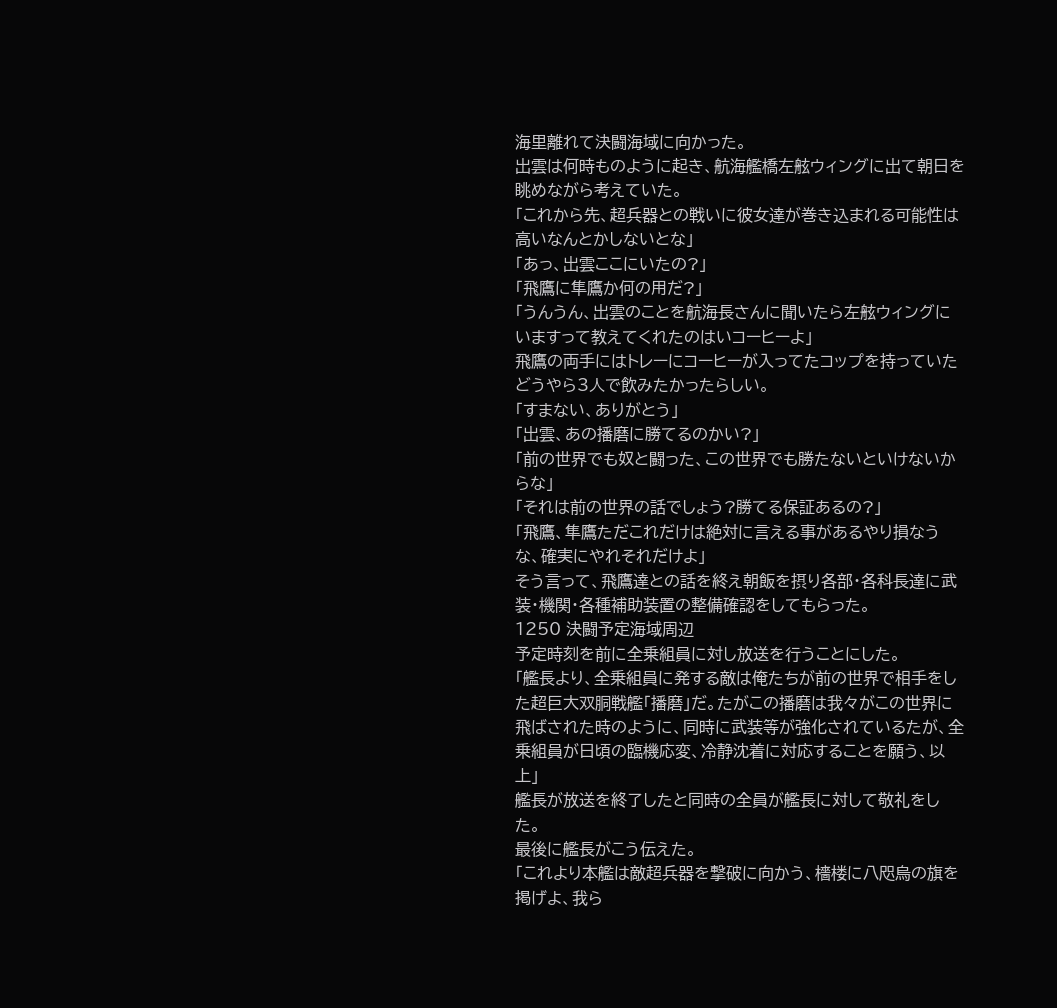海里離れて決闘海域に向かった。
出雲は何時ものように起き、航海艦橋左舷ウィングに出て朝日を眺めながら考えていた。
「これから先、超兵器との戦いに彼女達が巻き込まれる可能性は高いなんとかしないとな」
「あっ、出雲ここにいたの?」
「飛鷹に隼鷹か何の用だ?」
「うんうん、出雲のことを航海長さんに聞いたら左舷ウィングにいますって教えてくれたのはいコーヒーよ」
飛鷹の両手にはトレーにコーヒーが入ってたコップを持っていたどうやら3人で飲みたかったらしい。
「すまない、ありがとう」
「出雲、あの播磨に勝てるのかい?」
「前の世界でも奴と闘った、この世界でも勝たないといけないからな」
「それは前の世界の話でしょう?勝てる保証あるの?」
「飛鷹、隼鷹ただこれだけは絶対に言える事があるやり損なうな、確実にやれそれだけよ」
そう言って、飛鷹達との話を終え朝飯を摂り各部・各科長達に武装・機関・各種補助装置の整備確認をしてもらった。
1250 決闘予定海域周辺
予定時刻を前に全乗組員に対し放送を行うことにした。
「艦長より、全乗組員に発する敵は俺たちが前の世界で相手をした超巨大双胴戦艦「播磨」だ。たがこの播磨は我々がこの世界に飛ばされた時のように、同時に武装等が強化されているたが、全乗組員が日頃の臨機応変、冷静沈着に対応することを願う、以上」
艦長が放送を終了したと同時の全員が艦長に対して敬礼をした。
最後に艦長がこう伝えた。
「これより本艦は敵超兵器を撃破に向かう、檣楼に八咫烏の旗を掲げよ、我ら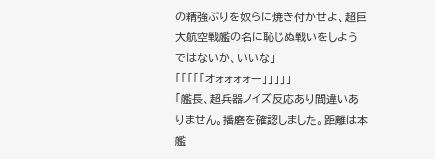の精強ぶりを奴らに焼き付かせよ、超巨大航空戦艦の名に恥じぬ戦いをしようではないか、いいな」
「「「「「オォォォォー」」」」」
「艦長、超兵器ノイズ反応あり間違いありません。播磨を確認しました。距離は本艦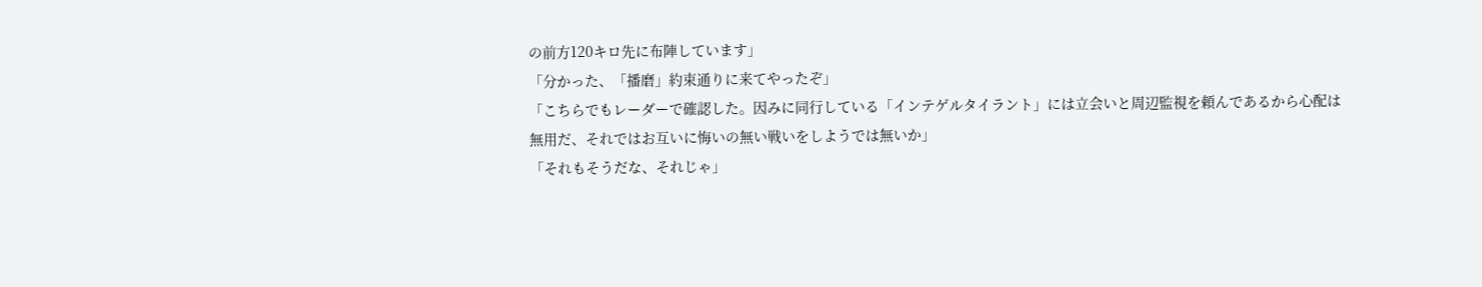の前方120キロ先に布陣しています」
「分かった、「播磨」約束通りに来てやったぞ」
「こちらでもレーダーで確認した。因みに同行している「インテゲルタイラント」には立会いと周辺監視を頼んであるから心配は無用だ、それではお互いに悔いの無い戦いをしようでは無いか」
「それもそうだな、それじゃ」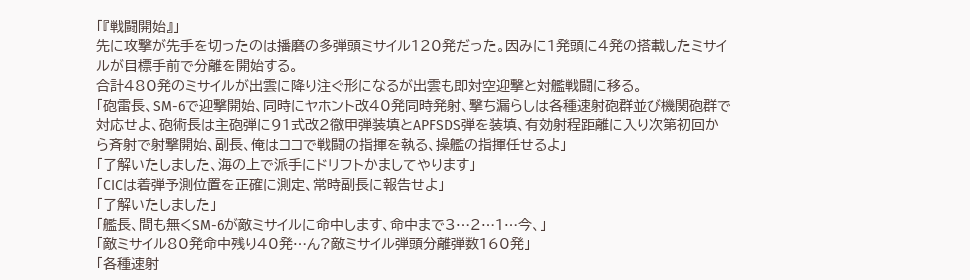「『戦闘開始』」
先に攻撃が先手を切ったのは播磨の多弾頭ミサイル120発だった。因みに1発頭に4発の搭載したミサイルが目標手前で分離を開始する。
合計480発のミサイルが出雲に降り注ぐ形になるが出雲も即対空迎撃と対艦戦闘に移る。
「砲雷長、SM-6で迎撃開始、同時にヤホント改40発同時発射、撃ち漏らしは各種速射砲群並び機関砲群で対応せよ、砲術長は主砲弾に91式改2徹甲弾装填とAPFSDS弾を装填、有効射程距離に入り次第初回から斉射で射撃開始、副長、俺はココで戦闘の指揮を執る、操艦の指揮任せるよ」
「了解いたしました、海の上で派手にドリフトかましてやります」
「CICは着弾予測位置を正確に測定、常時副長に報告せよ」
「了解いたしました」
「艦長、間も無くSM-6が敵ミサイルに命中します、命中まで3…2…1…今、」
「敵ミサイル80発命中残り40発…ん?敵ミサイル弾頭分離弾数160発」
「各種速射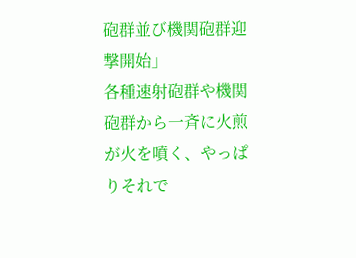砲群並び機関砲群迎撃開始」
各種速射砲群や機関砲群から一斉に火煎が火を噴く、やっぱりそれで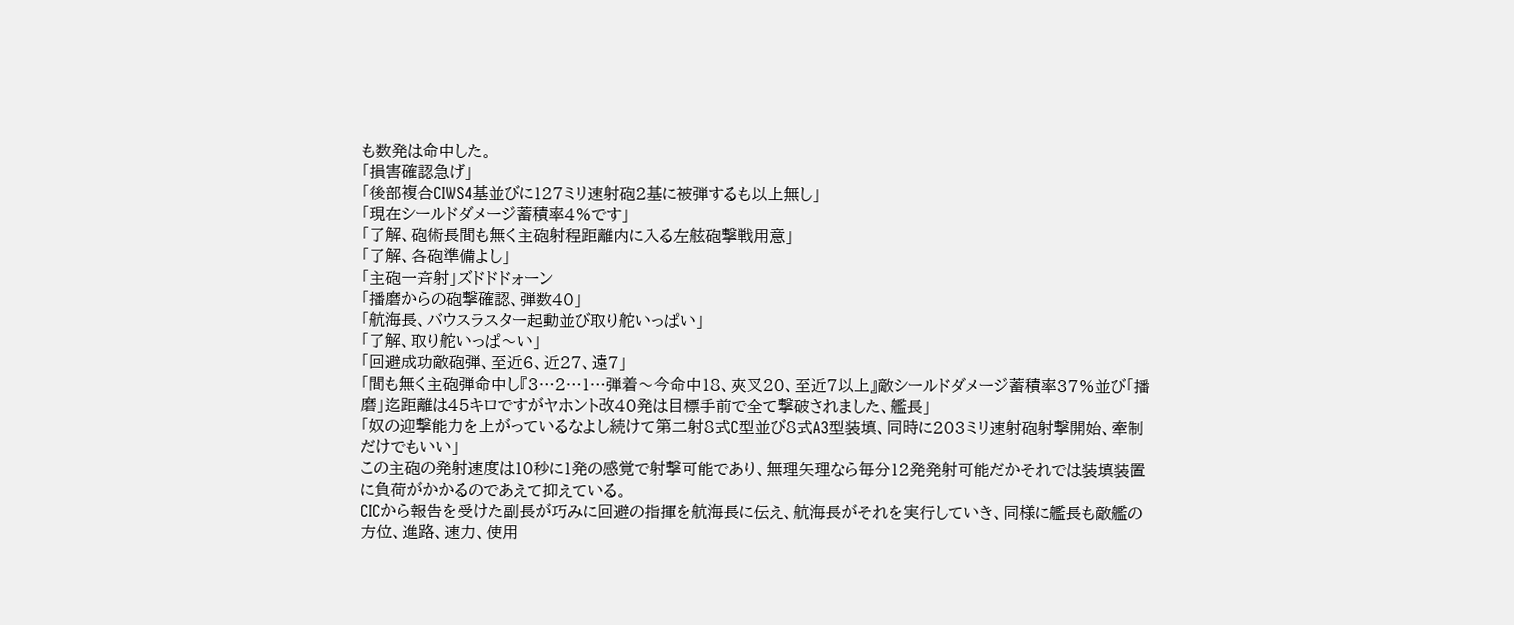も数発は命中した。
「損害確認急げ」
「後部複合CIWS4基並びに127ミリ速射砲2基に被弾するも以上無し」
「現在シールドダメージ蓄積率4%です」
「了解、砲術長間も無く主砲射程距離内に入る左舷砲撃戦用意」
「了解、各砲準備よし」
「主砲一斉射」ズドドドォーン
「播磨からの砲撃確認、弾数40」
「航海長、バウスラスター起動並び取り舵いっぱい」
「了解、取り舵いっぱ〜い」
「回避成功敵砲弾、至近6、近27、遠7」
「間も無く主砲弾命中し『3…2…1…弾着〜今命中18、夾叉20、至近7以上』敵シールドダメージ蓄積率37%並び「播磨」迄距離は45キロですがヤホント改40発は目標手前で全て撃破されました、艦長」
「奴の迎撃能力を上がっているなよし続けて第二射8式C型並び8式A3型装填、同時に203ミリ速射砲射撃開始、牽制だけでもいい」
この主砲の発射速度は10秒に1発の感覚で射撃可能であり、無理矢理なら毎分12発発射可能だかそれでは装填装置に負荷がかかるのであえて抑えている。
CICから報告を受けた副長が巧みに回避の指揮を航海長に伝え、航海長がそれを実行していき、同様に艦長も敵艦の方位、進路、速力、使用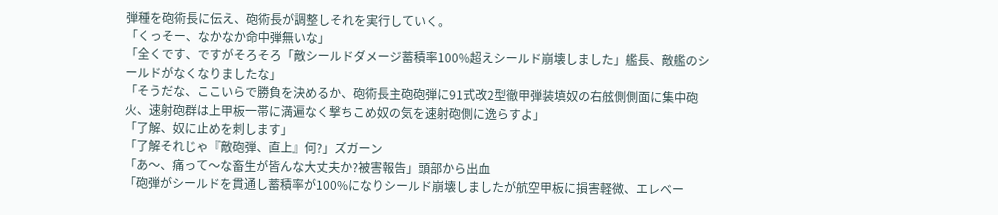弾種を砲術長に伝え、砲術長が調整しそれを実行していく。
「くっそー、なかなか命中弾無いな」
「全くです、ですがそろそろ「敵シールドダメージ蓄積率100%超えシールド崩壊しました」艦長、敵艦のシールドがなくなりましたな」
「そうだな、ここいらで勝負を決めるか、砲術長主砲砲弾に91式改2型徹甲弾装填奴の右舷側側面に集中砲火、速射砲群は上甲板一帯に満遍なく撃ちこめ奴の気を速射砲側に逸らすよ」
「了解、奴に止めを刺します」
「了解それじゃ『敵砲弾、直上』何?」ズガーン
「あ〜、痛って〜な畜生が皆んな大丈夫か?被害報告」頭部から出血
「砲弾がシールドを貫通し蓄積率が100%になりシールド崩壊しましたが航空甲板に損害軽微、エレベー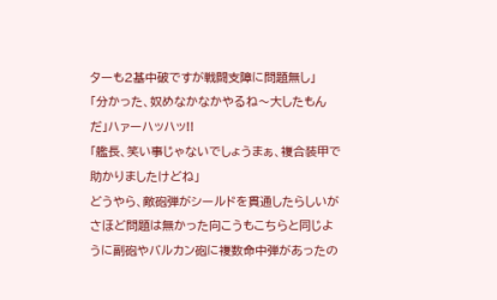ターも2基中破ですが戦闘支障に問題無し」
「分かった、奴めなかなかやるね〜大したもんだ」ハァーハッハッ!!
「艦長、笑い事じゃないでしょうまぁ、複合装甲で助かりましたけどね」
どうやら、敵砲弾がシールドを貫通したらしいがさほど問題は無かった向こうもこちらと同じように副砲やバルカン砲に複数命中弾があったの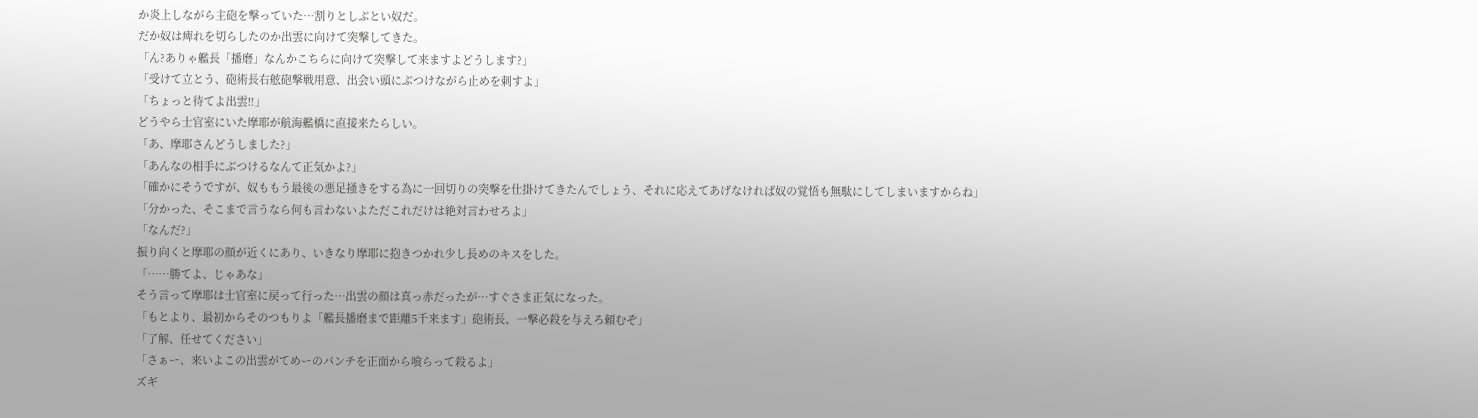か炎上しながら主砲を撃っていた…割りとしぶとい奴だ。
だか奴は痺れを切らしたのか出雲に向けて突撃してきた。
「ん?ありゃ艦長「播磨」なんかこちらに向けて突撃して来ますよどうします?」
「受けて立とう、砲術長右舷砲撃戦用意、出会い頭にぶつけながら止めを刺すよ」
「ちょっと待てよ出雲‼」
どうやら士官室にいた摩耶が航海艦橋に直接来たらしい。
「あ、摩耶さんどうしました?」
「あんなの相手にぶつけるなんて正気かよ?」
「確かにそうですが、奴ももう最後の悪足掻きをする為に一回切りの突撃を仕掛けてきたんでしょう、それに応えてあげなければ奴の覚悟も無駄にしてしまいますからね」
「分かった、そこまで言うなら何も言わないよただこれだけは絶対言わせろよ」
「なんだ?」
振り向くと摩耶の顔が近くにあり、いきなり摩耶に抱きつかれ少し長めのキスをした。
「……勝てよ、じゃあな」
そう言って摩耶は士官室に戻って行った…出雲の顔は真っ赤だったが…すぐさま正気になった。
「もとより、最初からそのつもりよ「艦長播磨まで距離5千来ます」砲術長、一撃必殺を与えろ頼むぞ」
「了解、任せてください」
「さぁー、来いよこの出雲がてめーのパンチを正面から喰らって殺るよ」
ズギ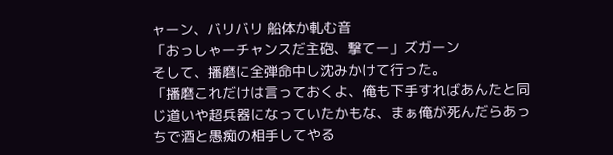ャーン、バリバリ 船体か軋む音
「おっしゃーチャンスだ主砲、撃てー」ズガーン
そして、播磨に全弾命中し沈みかけて行った。
「播磨これだけは言っておくよ、俺も下手すればあんたと同じ道いや超兵器になっていたかもな、まぁ俺が死んだらあっちで酒と愚痴の相手してやる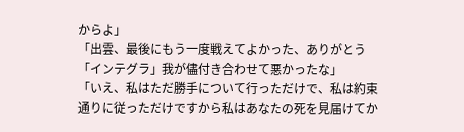からよ」
「出雲、最後にもう一度戦えてよかった、ありがとう「インテグラ」我が儘付き合わせて悪かったな」
「いえ、私はただ勝手について行っただけで、私は約束通りに従っただけですから私はあなたの死を見届けてか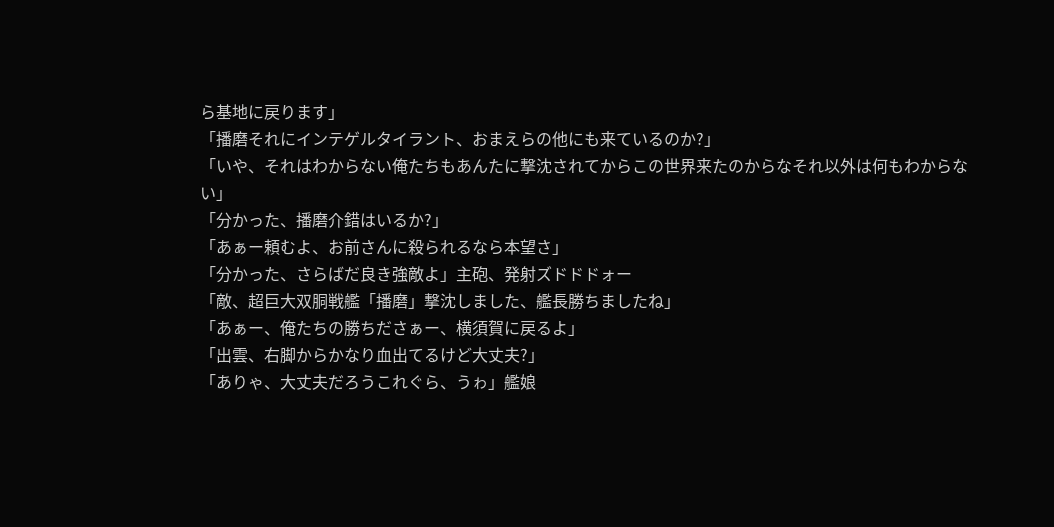ら基地に戻ります」
「播磨それにインテゲルタイラント、おまえらの他にも来ているのか?」
「いや、それはわからない俺たちもあんたに撃沈されてからこの世界来たのからなそれ以外は何もわからない」
「分かった、播磨介錯はいるか?」
「あぁー頼むよ、お前さんに殺られるなら本望さ」
「分かった、さらばだ良き強敵よ」主砲、発射ズドドドォー
「敵、超巨大双胴戦艦「播磨」撃沈しました、艦長勝ちましたね」
「あぁー、俺たちの勝ちださぁー、横須賀に戻るよ」
「出雲、右脚からかなり血出てるけど大丈夫?」
「ありゃ、大丈夫だろうこれぐら、うゎ」艦娘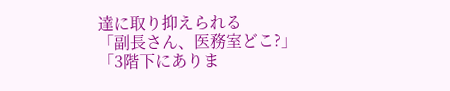達に取り抑えられる
「副長さん、医務室どこ?」
「3階下にありま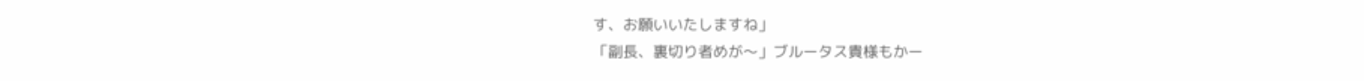す、お願いいたしますね」
「副長、裏切り者めが〜」ブルータス貴様もかー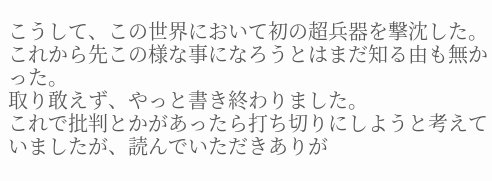こうして、この世界において初の超兵器を撃沈した。
これから先この様な事になろうとはまだ知る由も無かった。
取り敢えず、やっと書き終わりました。
これで批判とかがあったら打ち切りにしようと考えていましたが、読んでいただきありが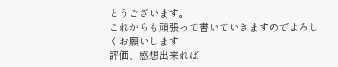とうございます。
これからも頑張って書いていきますのでよろしくお願いします
評価、感想出来れば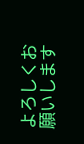よろしくお願いします